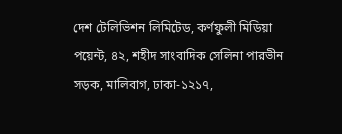দেশ টেলিভিশন লিমিটেড, কর্ণফুলী মিডিয়া পয়েন্ট, ৪২, শহীদ সাংবাদিক সেলিনা পারভীন সড়ক, মালিবাগ, ঢাকা-১২১৭,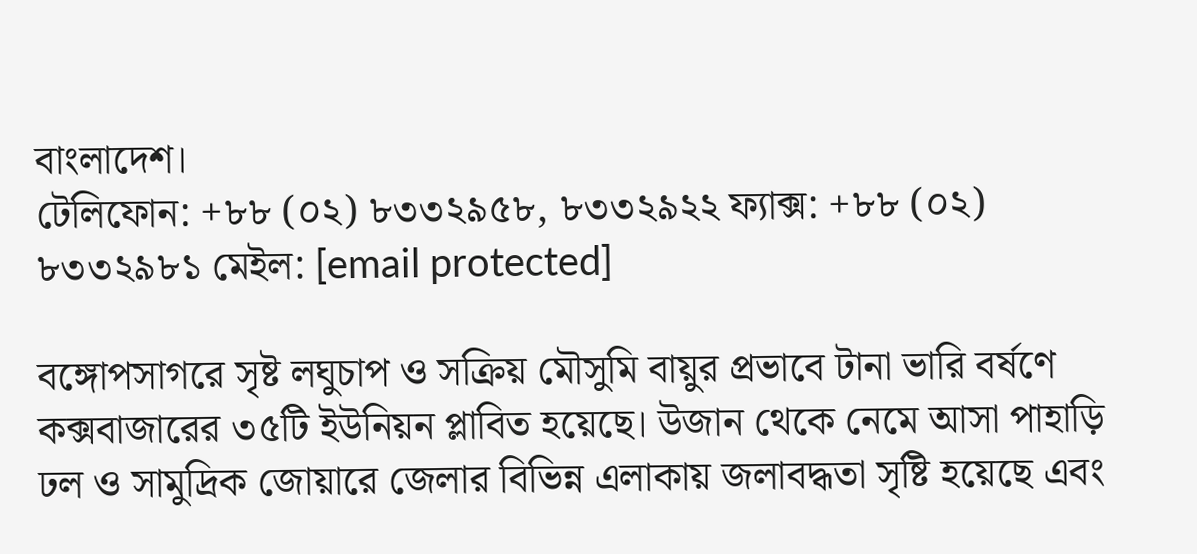বাংলাদেশ।
টেলিফোন: +৮৮ (০২) ৮৩৩২৯৫৮, ৮৩৩২৯২২ ফ্যাক্স: +৮৮ (০২) ৮৩৩২৯৮১ মেইল: [email protected]

বঙ্গোপসাগরে সৃষ্ট লঘুচাপ ও সক্রিয় মৌসুমি বায়ুর প্রভাবে টানা ভারি বর্ষণে কক্সবাজারের ৩৫টি ইউনিয়ন প্লাবিত হয়েছে। উজান থেকে নেমে আসা পাহাড়ি ঢল ও সামুদ্রিক জোয়ারে জেলার বিভিন্ন এলাকায় জলাবদ্ধতা সৃষ্টি হয়েছে এবং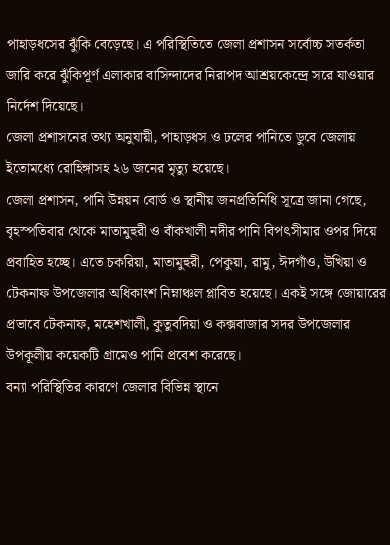পাহাড়ধসের ঝুঁকি বেড়েছে। এ পরিস্থিতিতে জেলা প্রশাসন সর্বোচ্চ সতর্কতা জারি করে ঝুঁকিপূর্ণ এলাকার বাসিন্দাদের নিরাপদ আশ্রয়কেন্দ্রে সরে যাওয়ার নির্দেশ দিয়েছে।
জেলা প্রশাসনের তথ্য অনুযায়ী, পাহাড়ধস ও ঢলের পানিতে ডুবে জেলায় ইতোমধ্যে রোহিঙ্গাসহ ২৬ জনের মৃত্যু হয়েছে।
জেলা প্রশাসন, পানি উন্নয়ন বোর্ড ও স্থানীয় জনপ্রতিনিধি সূত্রে জানা গেছে, বৃহস্পতিবার থেকে মাতামুহুরী ও বাঁকখালী নদীর পানি বিপৎসীমার ওপর দিয়ে প্রবাহিত হচ্ছে। এতে চকরিয়া, মাতামুহুরী, পেকুয়া, রামু, ঈদগাঁও, উখিয়া ও টেকনাফ উপজেলার অধিকাংশ নিম্নাঞ্চল প্লাবিত হয়েছে। একই সঙ্গে জোয়ারের প্রভাবে টেকনাফ, মহেশখালী, কুতুবদিয়া ও কক্সবাজার সদর উপজেলার উপকূলীয় কয়েকটি গ্রামেও পানি প্রবেশ করেছে।
বন্যা পরিস্থিতির কারণে জেলার বিভিন্ন স্থানে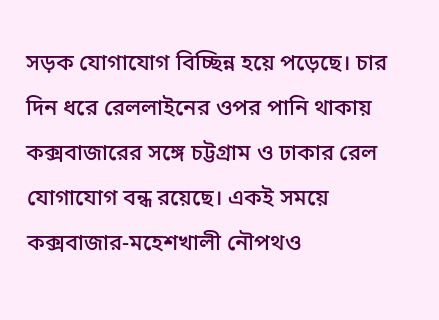সড়ক যোগাযোগ বিচ্ছিন্ন হয়ে পড়েছে। চার দিন ধরে রেললাইনের ওপর পানি থাকায় কক্সবাজারের সঙ্গে চট্টগ্রাম ও ঢাকার রেল যোগাযোগ বন্ধ রয়েছে। একই সময়ে কক্সবাজার-মহেশখালী নৌপথও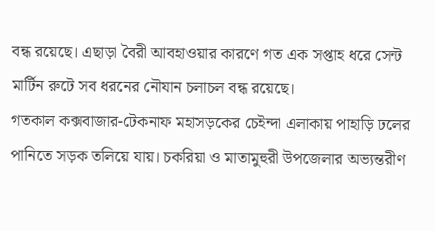বন্ধ রয়েছে। এছাড়া বৈরী আবহাওয়ার কারণে গত এক সপ্তাহ ধরে সেন্ট মার্টিন রুটে সব ধরনের নৌযান চলাচল বন্ধ রয়েছে।
গতকাল কক্সবাজার-টেকনাফ মহাসড়কের চেইন্দা এলাকায় পাহাড়ি ঢলের পানিতে সড়ক তলিয়ে যায়। চকরিয়া ও মাতামুহুরী উপজেলার অভ্যন্তরীণ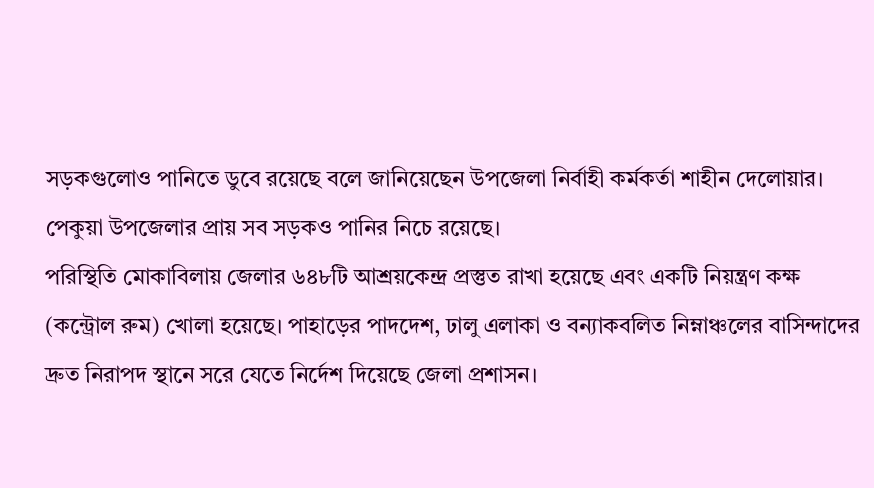সড়কগুলোও পানিতে ডুবে রয়েছে বলে জানিয়েছেন উপজেলা নির্বাহী কর্মকর্তা শাহীন দেলোয়ার। পেকুয়া উপজেলার প্রায় সব সড়কও পানির নিচে রয়েছে।
পরিস্থিতি মোকাবিলায় জেলার ৬৪৮টি আশ্রয়কেন্দ্র প্রস্তুত রাখা হয়েছে এবং একটি নিয়ন্ত্রণ কক্ষ (কন্ট্রোল রুম) খোলা হয়েছে। পাহাড়ের পাদদেশ, ঢালু এলাকা ও বন্যাকবলিত নিম্নাঞ্চলের বাসিন্দাদের দ্রুত নিরাপদ স্থানে সরে যেতে নির্দেশ দিয়েছে জেলা প্রশাসন।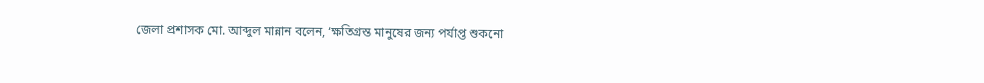জেলা প্রশাসক মো. আব্দুল মান্নান বলেন, ‘ক্ষতিগ্রস্ত মানুষের জন্য পর্যাপ্ত শুকনো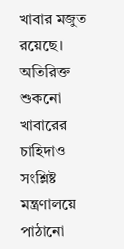খাবার মজুত রয়েছে। অতিরিক্ত শুকনো খাবারের চাহিদাও সংশ্লিষ্ট মন্ত্রণালয়ে পাঠানো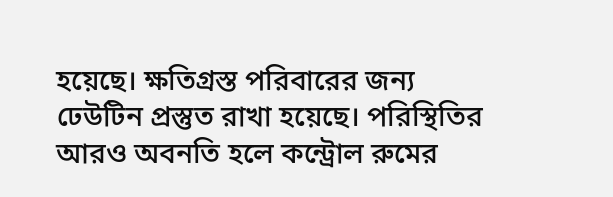হয়েছে। ক্ষতিগ্রস্ত পরিবারের জন্য ঢেউটিন প্রস্তুত রাখা হয়েছে। পরিস্থিতির আরও অবনতি হলে কন্ট্রোল রুমের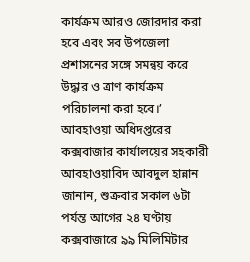কার্যক্রম আরও জোরদার করা হবে এবং সব উপজেলা প্রশাসনের সঙ্গে সমন্বয় করে উদ্ধার ও ত্রাণ কার্যক্রম পরিচালনা করা হবে।’
আবহাওয়া অধিদপ্তরের কক্সবাজার কার্যালয়ের সহকারী আবহাওয়াবিদ আবদুল হান্নান জানান, শুক্রবার সকাল ৬টা পর্যন্ত আগের ২৪ ঘণ্টায় কক্সবাজারে ৯৯ মিলিমিটার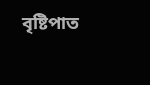বৃষ্টিপাত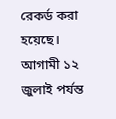রেকর্ড করা হয়েছে। আগামী ১২ জুলাই পর্যন্ত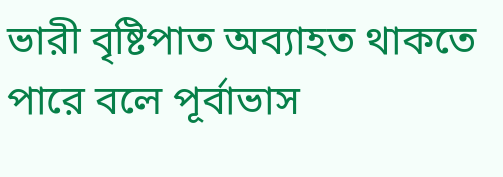ভারী বৃষ্টিপাত অব্যাহত থাকতে পারে বলে পূর্বাভাস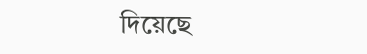দিয়েছে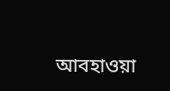আবহাওয়া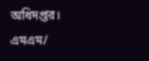অধিদপ্তর।
এমএম/